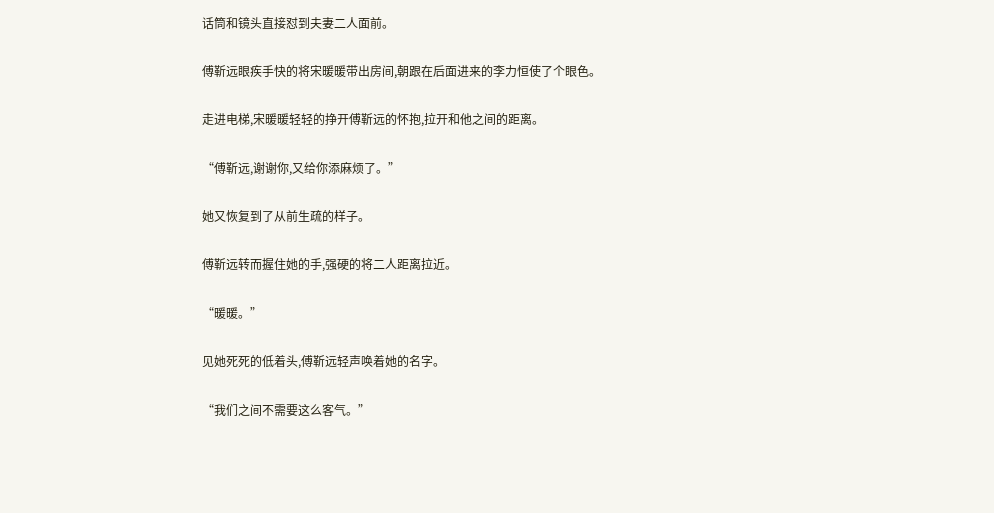话筒和镜头直接怼到夫妻二人面前。

傅靳远眼疾手快的将宋暖暖带出房间,朝跟在后面进来的李力恒使了个眼色。

走进电梯,宋暖暖轻轻的挣开傅靳远的怀抱,拉开和他之间的距离。

“傅靳远,谢谢你,又给你添麻烦了。”

她又恢复到了从前生疏的样子。

傅靳远转而握住她的手,强硬的将二人距离拉近。

“暖暖。”

见她死死的低着头,傅靳远轻声唤着她的名字。

“我们之间不需要这么客气。”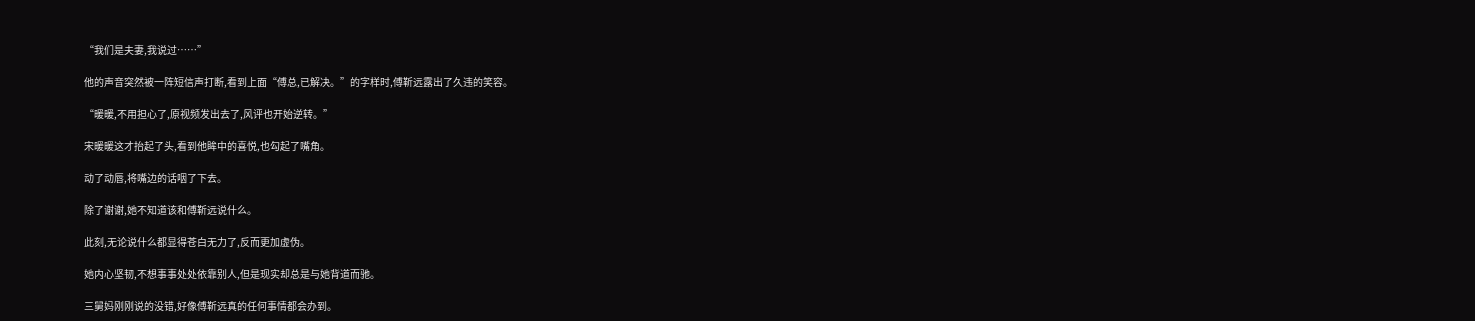“我们是夫妻,我说过……”

他的声音突然被一阵短信声打断,看到上面“傅总,已解决。”的字样时,傅靳远露出了久违的笑容。

“暖暖,不用担心了,原视频发出去了,风评也开始逆转。”

宋暖暖这才抬起了头,看到他眸中的喜悦,也勾起了嘴角。

动了动唇,将嘴边的话咽了下去。

除了谢谢,她不知道该和傅靳远说什么。

此刻,无论说什么都显得苍白无力了,反而更加虚伪。

她内心坚韧,不想事事处处依靠别人,但是现实却总是与她背道而驰。

三舅妈刚刚说的没错,好像傅靳远真的任何事情都会办到。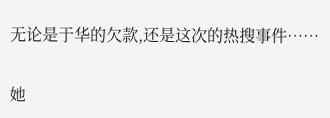无论是于华的欠款,还是这次的热搜事件……

她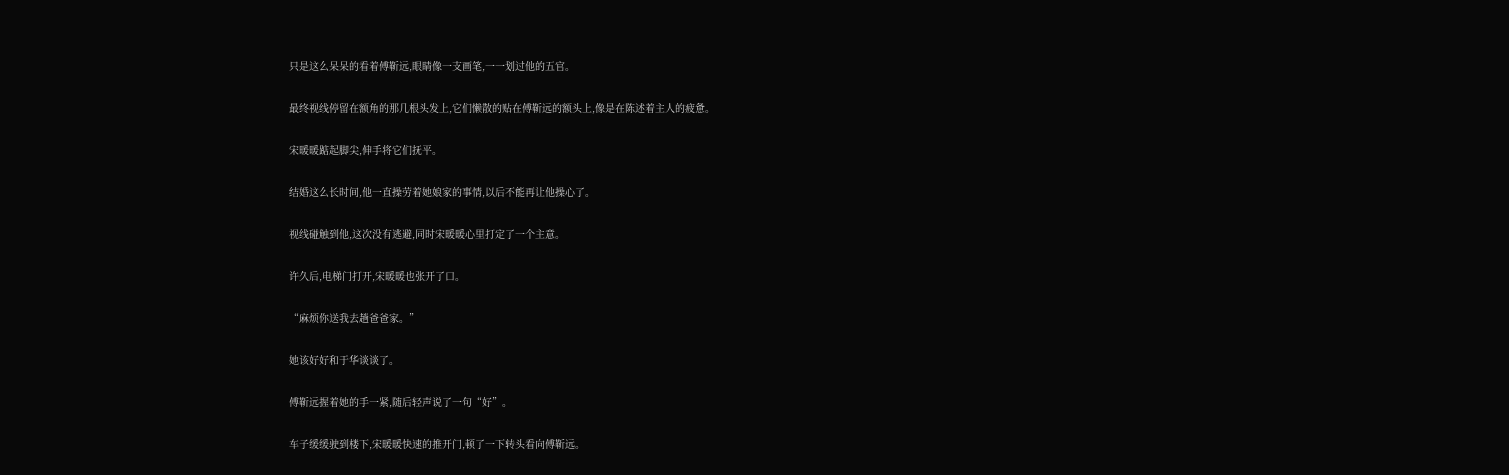只是这么呆呆的看着傅靳远,眼睛像一支画笔,一一划过他的五官。

最终视线停留在额角的那几根头发上,它们懒散的贴在傅靳远的额头上,像是在陈述着主人的疲惫。

宋暖暖踮起脚尖,伸手将它们抚平。

结婚这么长时间,他一直操劳着她娘家的事情,以后不能再让他操心了。

视线碰触到他,这次没有逃避,同时宋暖暖心里打定了一个主意。

许久后,电梯门打开,宋暖暖也张开了口。

“麻烦你送我去趟爸爸家。”

她该好好和于华谈谈了。

傅靳远握着她的手一紧,随后轻声说了一句“好”。

车子缓缓驶到楼下,宋暖暖快速的推开门,顿了一下转头看向傅靳远。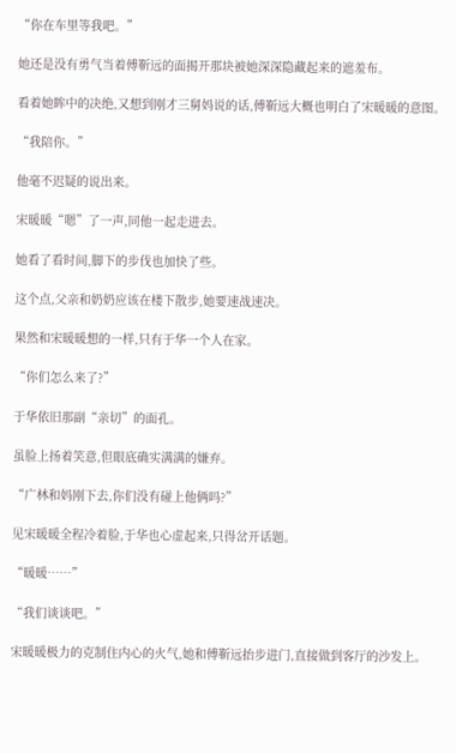“你在车里等我吧。”

她还是没有勇气当着傅靳远的面揭开那块被她深深隐藏起来的遮羞布。

看着她眸中的决绝,又想到刚才三舅妈说的话,傅靳远大概也明白了宋暖暖的意图。

“我陪你。”

他毫不迟疑的说出来。

宋暖暖“嗯”了一声,同他一起走进去。

她看了看时间,脚下的步伐也加快了些。

这个点,父亲和奶奶应该在楼下散步,她要速战速决。

果然和宋暖暖想的一样,只有于华一个人在家。

“你们怎么来了?”

于华依旧那副“亲切”的面孔。

虽脸上扬着笑意,但眼底确实满满的嫌弃。

“广林和妈刚下去,你们没有碰上他俩吗?”

见宋暖暖全程冷着脸,于华也心虚起来,只得岔开话题。

“暖暖……”

“我们谈谈吧。”

宋暖暖极力的克制住内心的火气,她和傅靳远抬步进门,直接做到客厅的沙发上。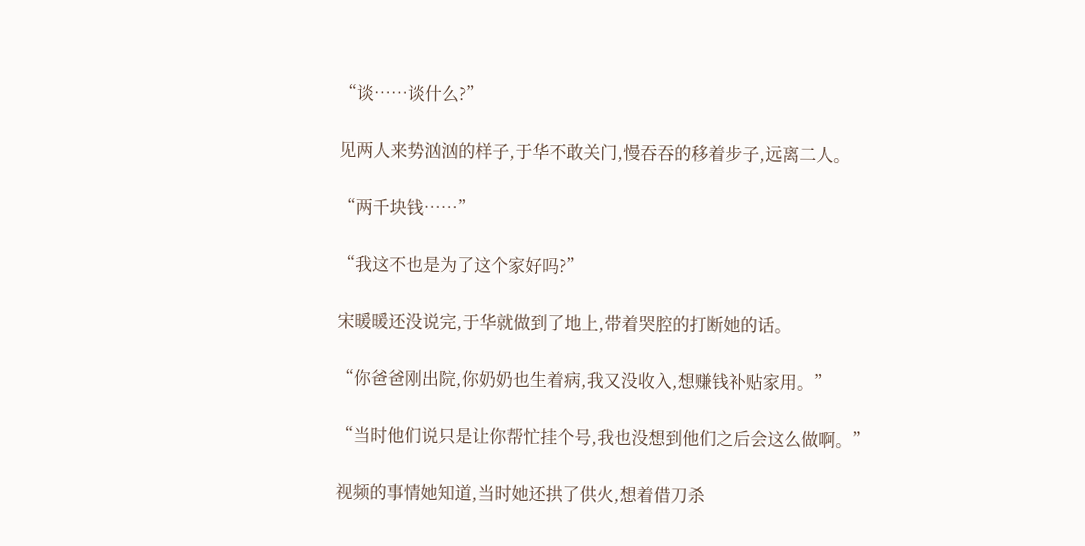“谈……谈什么?”

见两人来势汹汹的样子,于华不敢关门,慢吞吞的移着步子,远离二人。

“两千块钱……”

“我这不也是为了这个家好吗?”

宋暖暖还没说完,于华就做到了地上,带着哭腔的打断她的话。

“你爸爸刚出院,你奶奶也生着病,我又没收入,想赚钱补贴家用。”

“当时他们说只是让你帮忙挂个号,我也没想到他们之后会这么做啊。”

视频的事情她知道,当时她还拱了供火,想着借刀杀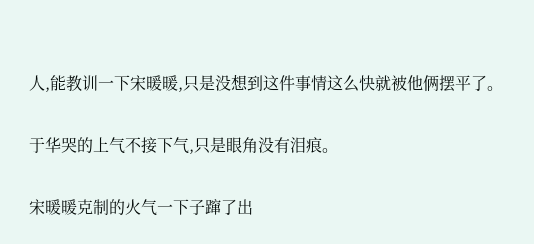人,能教训一下宋暖暖,只是没想到这件事情这么快就被他俩摆平了。

于华哭的上气不接下气,只是眼角没有泪痕。

宋暖暖克制的火气一下子蹿了出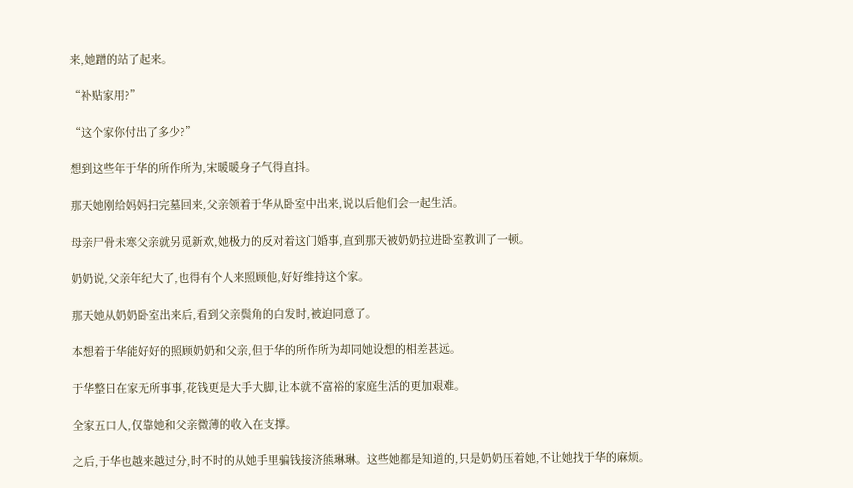来,她蹭的站了起来。

“补贴家用?”

“这个家你付出了多少?”

想到这些年于华的所作所为,宋暖暖身子气得直抖。

那天她刚给妈妈扫完墓回来,父亲领着于华从卧室中出来,说以后他们会一起生活。

母亲尸骨未寒父亲就另觅新欢,她极力的反对着这门婚事,直到那天被奶奶拉进卧室教训了一顿。

奶奶说,父亲年纪大了,也得有个人来照顾他,好好维持这个家。

那天她从奶奶卧室出来后,看到父亲鬓角的白发时,被迫同意了。

本想着于华能好好的照顾奶奶和父亲,但于华的所作所为却同她设想的相差甚远。

于华整日在家无所事事,花钱更是大手大脚,让本就不富裕的家庭生活的更加艰难。

全家五口人,仅靠她和父亲微薄的收入在支撑。

之后,于华也越来越过分,时不时的从她手里骗钱接济熊琳琳。这些她都是知道的,只是奶奶压着她,不让她找于华的麻烦。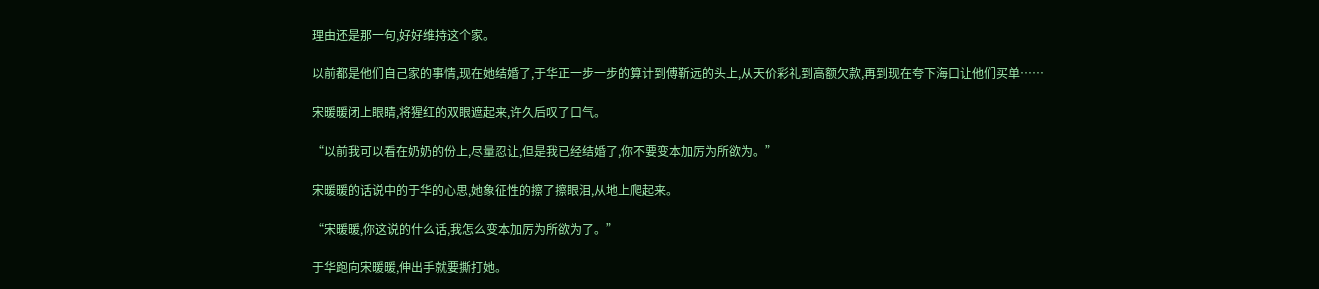理由还是那一句,好好维持这个家。

以前都是他们自己家的事情,现在她结婚了,于华正一步一步的算计到傅靳远的头上,从天价彩礼到高额欠款,再到现在夸下海口让他们买单……

宋暖暖闭上眼睛,将猩红的双眼遮起来,许久后叹了口气。

“以前我可以看在奶奶的份上,尽量忍让,但是我已经结婚了,你不要变本加厉为所欲为。”

宋暖暖的话说中的于华的心思,她象征性的擦了擦眼泪,从地上爬起来。

“宋暖暖,你这说的什么话,我怎么变本加厉为所欲为了。”

于华跑向宋暖暖,伸出手就要撕打她。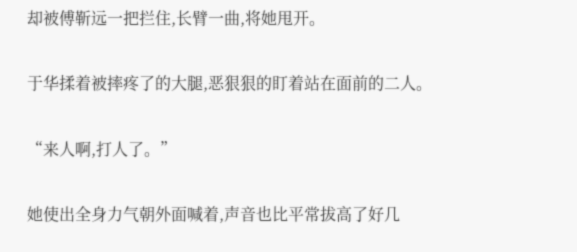却被傅靳远一把拦住,长臂一曲,将她甩开。

于华揉着被摔疼了的大腿,恶狠狠的盯着站在面前的二人。

“来人啊,打人了。”

她使出全身力气朝外面喊着,声音也比平常拔高了好几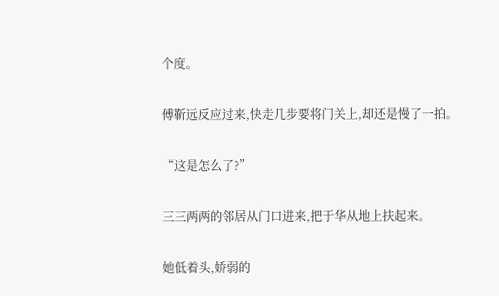个度。

傅靳远反应过来,快走几步要将门关上,却还是慢了一拍。

“这是怎么了?”

三三两两的邻居从门口进来,把于华从地上扶起来。

她低着头,娇弱的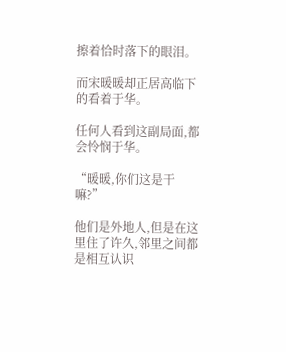擦着恰时落下的眼泪。

而宋暖暖却正居高临下的看着于华。

任何人看到这副局面,都会怜悯于华。

“暖暖,你们这是干嘛?”

他们是外地人,但是在这里住了许久,邻里之间都是相互认识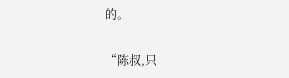的。

“陈叔,只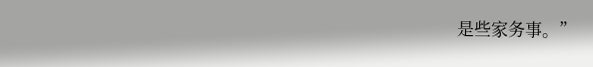是些家务事。”